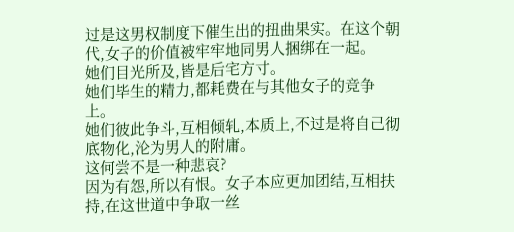过是这男权制度下催生出的扭曲果实。在这个朝代,女子的价值被牢牢地同男人捆绑在一起。
她们目光所及,皆是后宅方寸。
她们毕生的精力,都耗费在与其他女子的竞争上。
她们彼此争斗,互相倾轧,本质上,不过是将自己彻底物化,沦为男人的附庸。
这何尝不是一种悲哀?
因为有怨,所以有恨。女子本应更加团结,互相扶持,在这世道中争取一丝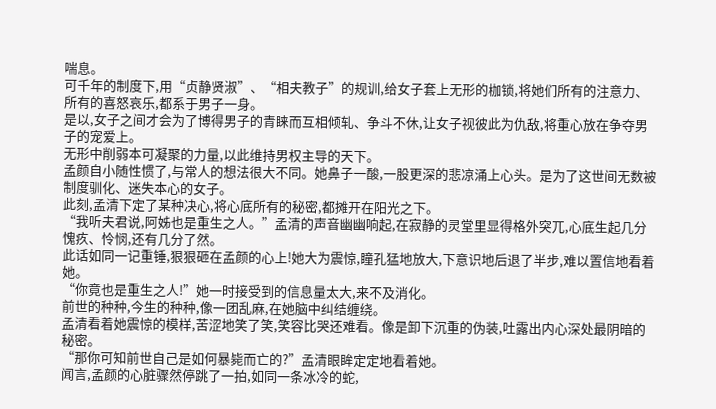喘息。
可千年的制度下,用“贞静贤淑”、“相夫教子”的规训,给女子套上无形的枷锁,将她们所有的注意力、所有的喜怒哀乐,都系于男子一身。
是以,女子之间才会为了博得男子的青睐而互相倾轧、争斗不休,让女子视彼此为仇敌,将重心放在争夺男子的宠爱上。
无形中削弱本可凝聚的力量,以此维持男权主导的天下。
孟颜自小随性惯了,与常人的想法很大不同。她鼻子一酸,一股更深的悲凉涌上心头。是为了这世间无数被制度驯化、迷失本心的女子。
此刻,孟清下定了某种决心,将心底所有的秘密,都摊开在阳光之下。
“我听夫君说,阿姊也是重生之人。”孟清的声音幽幽响起,在寂静的灵堂里显得格外突兀,心底生起几分愧疚、怜悯,还有几分了然。
此话如同一记重锤,狠狠砸在孟颜的心上!她大为震惊,瞳孔猛地放大,下意识地后退了半步,难以置信地看着她。
“你竟也是重生之人!”她一时接受到的信息量太大,来不及消化。
前世的种种,今生的种种,像一团乱麻,在她脑中纠结缠绕。
孟清看着她震惊的模样,苦涩地笑了笑,笑容比哭还难看。像是卸下沉重的伪装,吐露出内心深处最阴暗的秘密。
“那你可知前世自己是如何暴毙而亡的?”孟清眼眸定定地看着她。
闻言,孟颜的心脏骤然停跳了一拍,如同一条冰冷的蛇,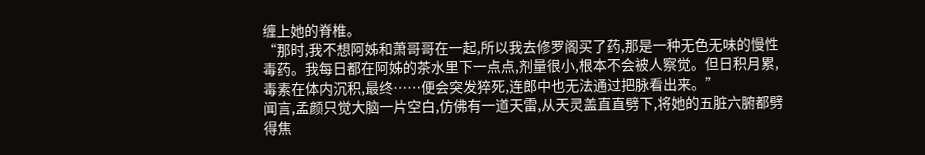缠上她的脊椎。
“那时,我不想阿姊和萧哥哥在一起,所以我去修罗阁买了药,那是一种无色无味的慢性毒药。我每日都在阿姊的茶水里下一点点,剂量很小,根本不会被人察觉。但日积月累,毒素在体内沉积,最终……便会突发猝死,连郎中也无法通过把脉看出来。”
闻言,孟颜只觉大脑一片空白,仿佛有一道天雷,从天灵盖直直劈下,将她的五脏六腑都劈得焦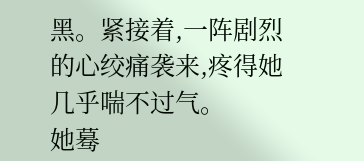黑。紧接着,一阵剧烈的心绞痛袭来,疼得她几乎喘不过气。
她蓦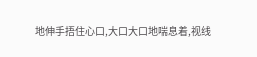地伸手捂住心口,大口大口地喘息着,视线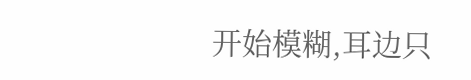开始模糊,耳边只